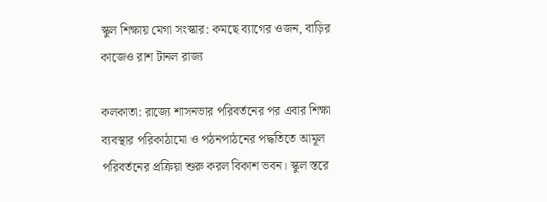স্কুল শিক্ষায় মেগা সংস্কার: কমছে ব্যাগের ওজন, বাড়ির কাজেও রাশ টানল রাজ্য

কলকাতা: রাজ্যে শাসনভার পরিবর্তনের পর এবার শিক্ষা ব্যবস্থার পরিকাঠামো ও পঠনপাঠনের পদ্ধতিতে আমূল পরিবর্তনের প্রক্রিয়া শুরু করল বিকাশ ভবন। স্কুল স্তরে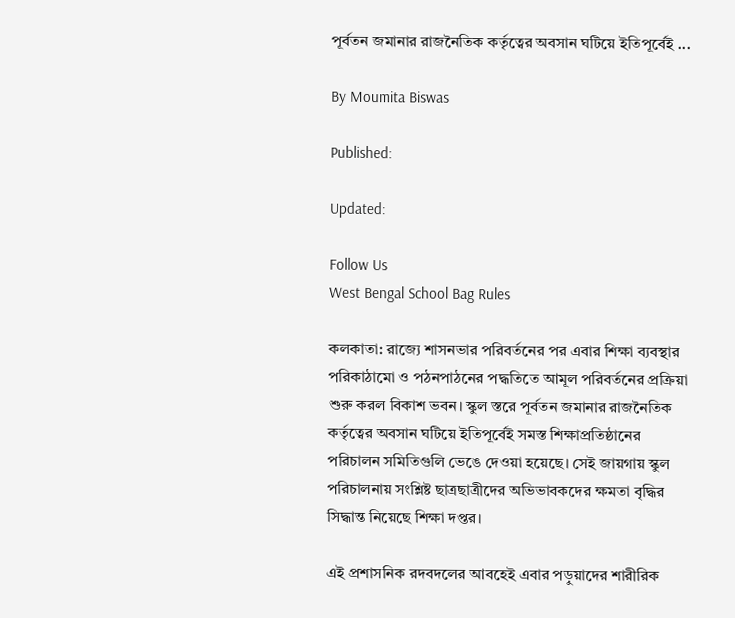পূর্বতন জমানার রাজনৈতিক কর্তৃত্বের অবসান ঘটিয়ে ইতিপূর্বেই ...

By Moumita Biswas

Published:

Updated:

Follow Us
West Bengal School Bag Rules

কলকাতা: রাজ্যে শাসনভার পরিবর্তনের পর এবার শিক্ষা ব্যবস্থার পরিকাঠামো ও পঠনপাঠনের পদ্ধতিতে আমূল পরিবর্তনের প্রক্রিয়া শুরু করল বিকাশ ভবন। স্কুল স্তরে পূর্বতন জমানার রাজনৈতিক কর্তৃত্বের অবসান ঘটিয়ে ইতিপূর্বেই সমস্ত শিক্ষাপ্রতিষ্ঠানের পরিচালন সমিতিগুলি ভেঙে দেওয়া হয়েছে। সেই জায়গায় স্কুল পরিচালনায় সংশ্লিষ্ট ছাত্রছাত্রীদের অভিভাবকদের ক্ষমতা বৃদ্ধির সিদ্ধান্ত নিয়েছে শিক্ষা দপ্তর।

এই প্রশাসনিক রদবদলের আবহেই এবার পড়ুয়াদের শারীরিক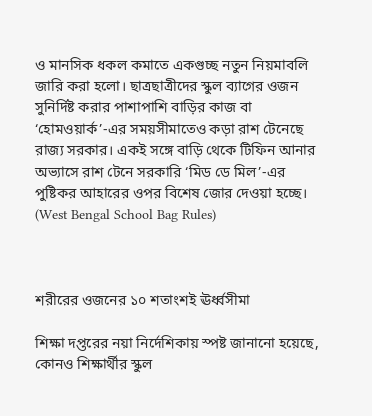ও মানসিক ধকল কমাতে একগুচ্ছ নতুন নিয়মাবলি জারি করা হলো। ছাত্রছাত্রীদের স্কুল ব্যাগের ওজন সুনির্দিষ্ট করার পাশাপাশি বাড়ির কাজ বা ‘হোমওয়ার্ক’-এর সময়সীমাতেও কড়া রাশ টেনেছে রাজ্য সরকার। একই সঙ্গে বাড়ি থেকে টিফিন আনার অভ্যাসে রাশ টেনে সরকারি ‘মিড ডে মিল’-এর পুষ্টিকর আহারের ওপর বিশেষ জোর দেওয়া হচ্ছে। (West Bengal School Bag Rules)



শরীরের ওজনের ১০ শতাংশই ঊর্ধ্বসীমা

শিক্ষা দপ্তরের নয়া নির্দেশিকায় স্পষ্ট জানানো হয়েছে, কোনও শিক্ষার্থীর স্কুল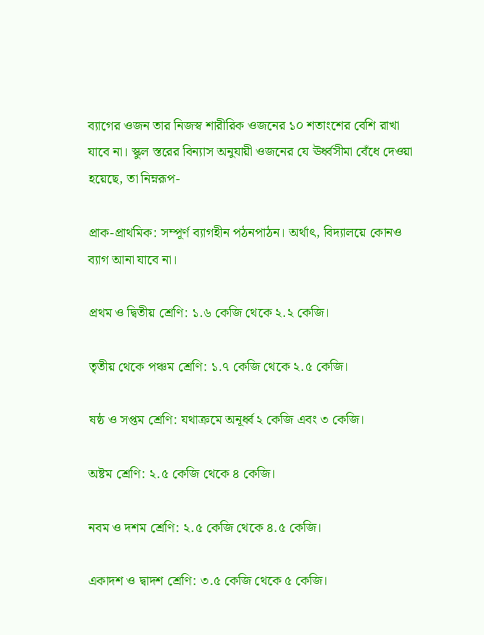ব্যাগের ওজন তার নিজস্ব শারীরিক ওজনের ১০ শতাংশের বেশি রাখা যাবে না। স্কুল স্তরের বিন্যাস অনুযায়ী ওজনের যে ঊর্ধ্বসীমা বেঁধে দেওয়া হয়েছে, তা নিম্নরূপ-

প্রাক-প্রাথমিক: সম্পূর্ণ ব্যাগহীন পঠনপাঠন। অর্থাৎ, বিদ্যালয়ে কোনও ব্যাগ আনা যাবে না।

প্রথম ও দ্বিতীয় শ্রেণি: ১.৬ কেজি থেকে ২.২ কেজি।

তৃতীয় থেকে পঞ্চম শ্রেণি: ১.৭ কেজি থেকে ২.৫ কেজি।

ষষ্ঠ ও সপ্তম শ্রেণি: যথাক্রমে অনূর্ধ্ব ২ কেজি এবং ৩ কেজি।

অষ্টম শ্রেণি: ২.৫ কেজি থেকে ৪ কেজি।

নবম ও দশম শ্রেণি: ২.৫ কেজি থেকে ৪.৫ কেজি।

একাদশ ও দ্বাদশ শ্রেণি: ৩.৫ কেজি থেকে ৫ কেজি।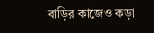বাড়ির কাজেও কড়া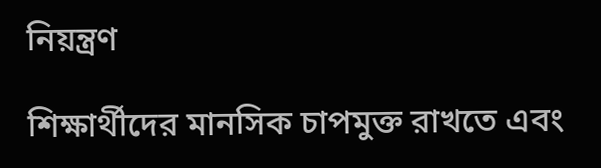নিয়ন্ত্রণ

শিক্ষার্থীদের মানসিক চাপমুক্ত রাখতে এবং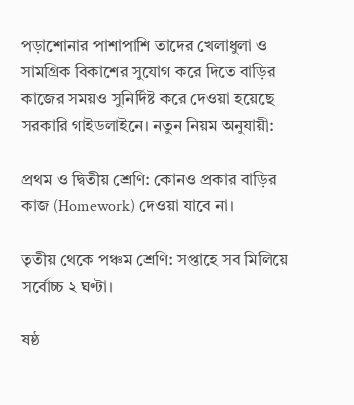পড়াশোনার পাশাপাশি তাদের খেলাধুলা ও সামগ্রিক বিকাশের সুযোগ করে দিতে বাড়ির কাজের সময়ও সুনির্দিষ্ট করে দেওয়া হয়েছে সরকারি গাইডলাইনে। নতুন নিয়ম অনুযায়ী:

প্রথম ও দ্বিতীয় শ্রেণি: কোনও প্রকার বাড়ির কাজ (Homework) দেওয়া যাবে না।

তৃতীয় থেকে পঞ্চম শ্রেণি: সপ্তাহে সব মিলিয়ে সর্বোচ্চ ২ ঘণ্টা।

ষষ্ঠ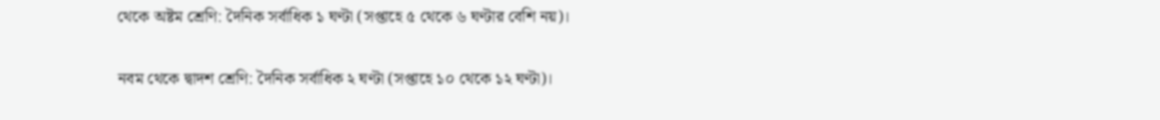থেকে অষ্টম শ্রেণি: দৈনিক সর্বাধিক ১ ঘণ্টা (সপ্তাহে ৫ থেকে ৬ ঘণ্টার বেশি নয়)।

নবম থেকে দ্বাদশ শ্রেণি: দৈনিক সর্বাধিক ২ ঘণ্টা (সপ্তাহে ১০ থেকে ১২ ঘণ্টা)।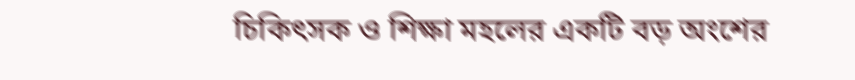চিকিৎসক ও শিক্ষা মহলের একটি বড় অংশের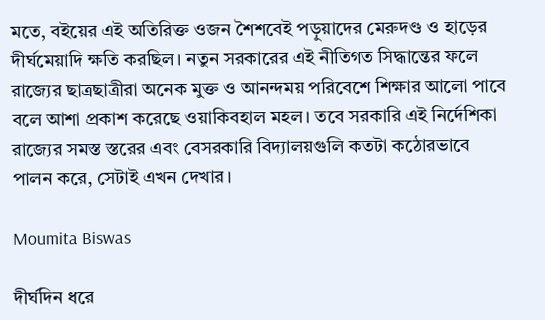মতে, বইয়ের এই অতিরিক্ত ওজন শৈশবেই পড়ুয়াদের মেরুদণ্ড ও হাড়ের দীর্ঘমেয়াদি ক্ষতি করছিল। নতুন সরকারের এই নীতিগত সিদ্ধান্তের ফলে রাজ্যের ছাত্রছাত্রীরা অনেক মুক্ত ও আনন্দময় পরিবেশে শিক্ষার আলো পাবে বলে আশা প্রকাশ করেছে ওয়াকিবহাল মহল। তবে সরকারি এই নির্দেশিকা রাজ্যের সমস্ত স্তরের এবং বেসরকারি বিদ্যালয়গুলি কতটা কঠোরভাবে পালন করে, সেটাই এখন দেখার।

Moumita Biswas

দীর্ঘদিন ধরে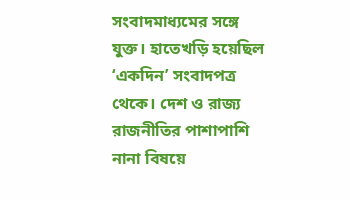সংবাদমাধ্যমের সঙ্গে যুক্ত। হাতেখড়ি হয়েছিল ‘একদিন’ সংবাদপত্র থেকে। দেশ ও রাজ্য রাজনীতির পাশাপাশি নানা বিষয়ে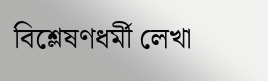বিশ্লেষণধর্মী লেখা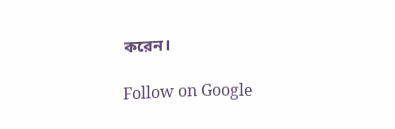করেন।

Follow on Google